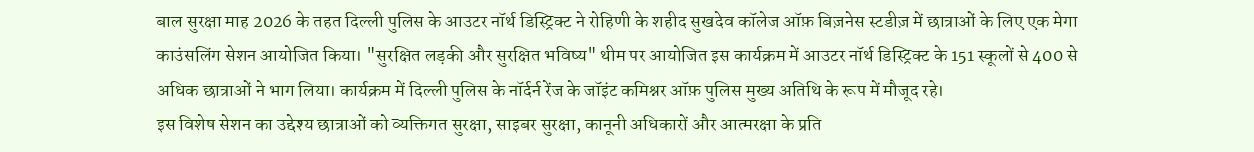बाल सुरक्षा माह 2026 के तहत दिल्ली पुलिस के आउटर नॉर्थ डिस्ट्रिक्ट ने रोहिणी के शहीद सुखदेव कॉलेज ऑफ़ बिज़नेस स्टडीज़ में छात्राओं के लिए एक मेगा काउंसलिंग सेशन आयोजित किया। "सुरक्षित लड़की और सुरक्षित भविष्य" थीम पर आयोजित इस कार्यक्रम में आउटर नॉर्थ डिस्ट्रिक्ट के 151 स्कूलों से 400 से अधिक छात्राओं ने भाग लिया। कार्यक्रम में दिल्ली पुलिस के नॉर्दर्न रेंज के जॉइंट कमिश्नर ऑफ़ पुलिस मुख्य अतिथि के रूप में मौजूद रहे।
इस विशेष सेशन का उद्देश्य छात्राओं को व्यक्तिगत सुरक्षा, साइबर सुरक्षा, कानूनी अधिकारों और आत्मरक्षा के प्रति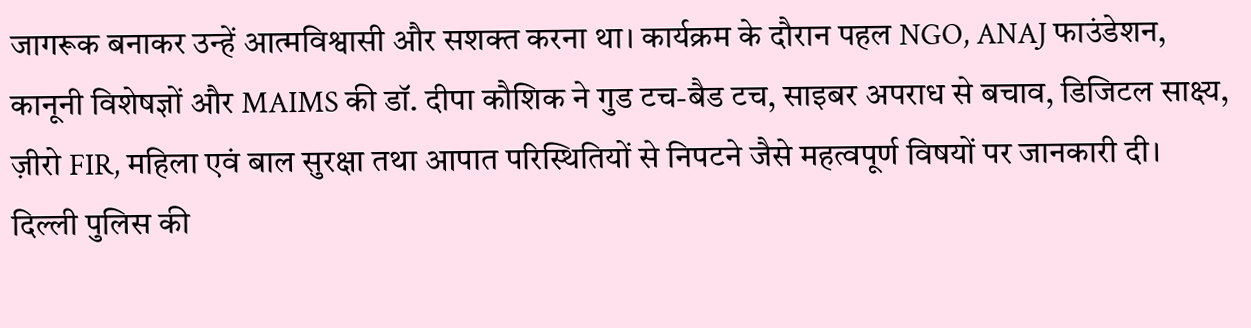जागरूक बनाकर उन्हें आत्मविश्वासी और सशक्त करना था। कार्यक्रम के दौरान पहल NGO, ANAJ फाउंडेशन, कानूनी विशेषज्ञों और MAIMS की डॉ. दीपा कौशिक ने गुड टच-बैड टच, साइबर अपराध से बचाव, डिजिटल साक्ष्य, ज़ीरो FIR, महिला एवं बाल सुरक्षा तथा आपात परिस्थितियों से निपटने जैसे महत्वपूर्ण विषयों पर जानकारी दी।
दिल्ली पुलिस की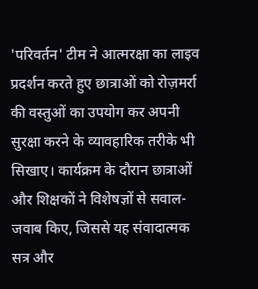'परिवर्तन' टीम ने आत्मरक्षा का लाइव प्रदर्शन करते हुए छात्राओं को रोज़मर्रा की वस्तुओं का उपयोग कर अपनी सुरक्षा करने के व्यावहारिक तरीके भी सिखाए। कार्यक्रम के दौरान छात्राओं और शिक्षकों ने विशेषज्ञों से सवाल-जवाब किए, जिससे यह संवादात्मक सत्र और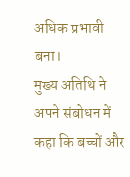अधिक प्रभावी बना।
मुख्य अतिथि ने अपने संबोधन में कहा कि बच्चों और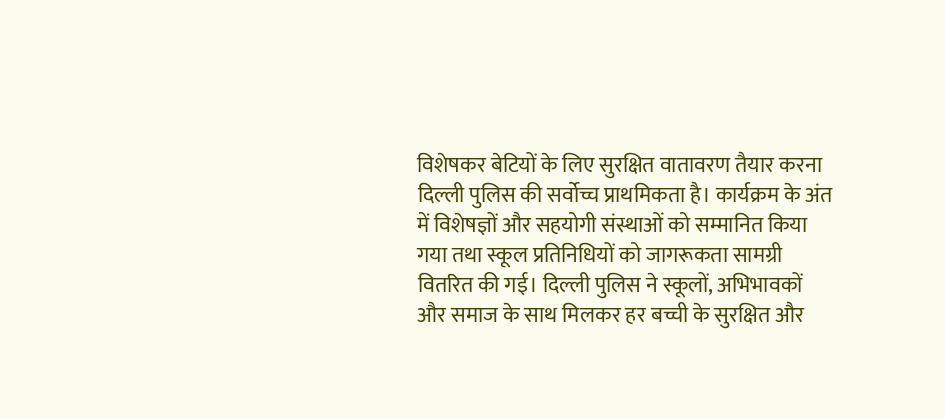विशेषकर बेटियों के लिए सुरक्षित वातावरण तैयार करना दिल्ली पुलिस की सर्वोच्च प्राथमिकता है। कार्यक्रम के अंत में विशेषज्ञों और सहयोगी संस्थाओं को सम्मानित किया गया तथा स्कूल प्रतिनिधियों को जागरूकता सामग्री वितरित की गई। दिल्ली पुलिस ने स्कूलों, अभिभावकों और समाज के साथ मिलकर हर बच्ची के सुरक्षित और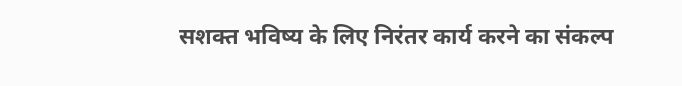सशक्त भविष्य के लिए निरंतर कार्य करने का संकल्प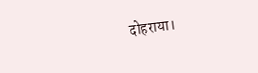दोहराया।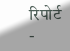रिपोर्ट -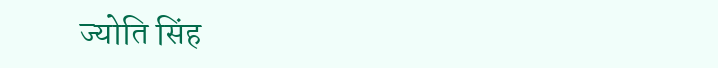ज्योति सिंह